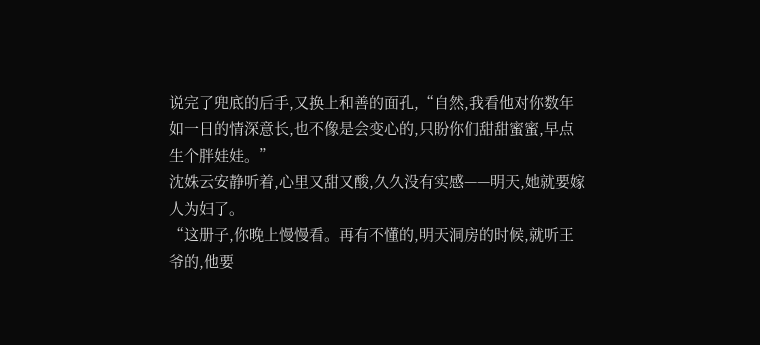说完了兜底的后手,又换上和善的面孔,“自然,我看他对你数年如一日的情深意长,也不像是会变心的,只盼你们甜甜蜜蜜,早点生个胖娃娃。”
沈姝云安静听着,心里又甜又酸,久久没有实感——明天,她就要嫁人为妇了。
“这册子,你晚上慢慢看。再有不懂的,明天洞房的时候,就听王爷的,他要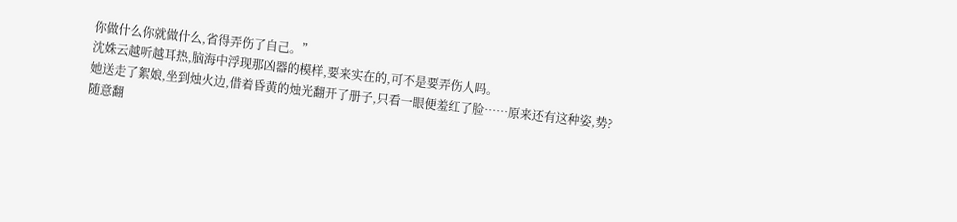你做什么你就做什么,省得弄伤了自己。”
沈姝云越听越耳热,脑海中浮现那凶器的模样,要来实在的,可不是要弄伤人吗。
她送走了絮娘,坐到烛火边,借着昏黄的烛光翻开了册子,只看一眼便羞红了脸……原来还有这种姿,势?
随意翻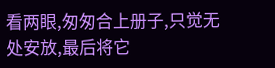看两眼,匆匆合上册子,只觉无处安放,最后将它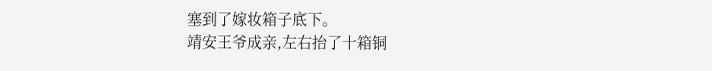塞到了嫁妆箱子底下。
靖安王爷成亲,左右抬了十箱铜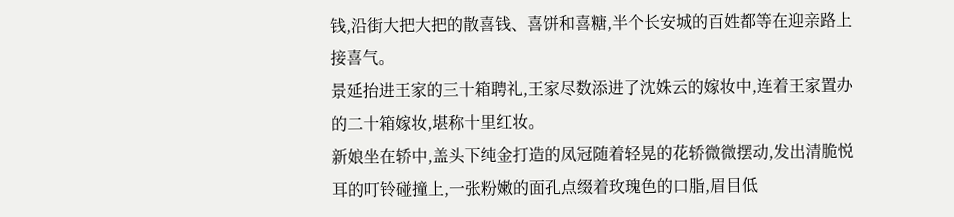钱,沿街大把大把的散喜钱、喜饼和喜糖,半个长安城的百姓都等在迎亲路上接喜气。
景延抬进王家的三十箱聘礼,王家尽数添进了沈姝云的嫁妆中,连着王家置办的二十箱嫁妆,堪称十里红妆。
新娘坐在轿中,盖头下纯金打造的凤冠随着轻晃的花轿微微摆动,发出清脆悦耳的叮铃碰撞上,一张粉嫩的面孔点缀着玫瑰色的口脂,眉目低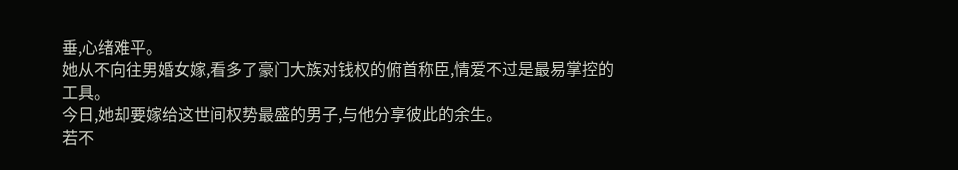垂,心绪难平。
她从不向往男婚女嫁,看多了豪门大族对钱权的俯首称臣,情爱不过是最易掌控的工具。
今日,她却要嫁给这世间权势最盛的男子,与他分享彼此的余生。
若不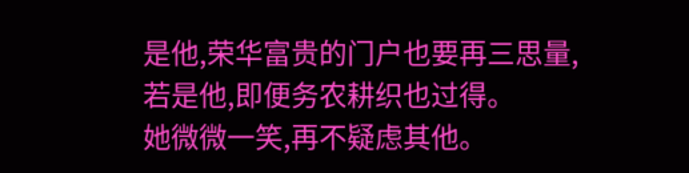是他,荣华富贵的门户也要再三思量,若是他,即便务农耕织也过得。
她微微一笑,再不疑虑其他。